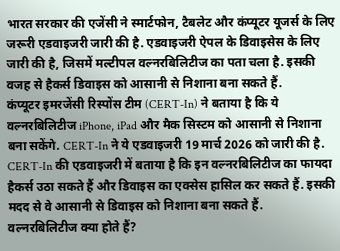भारत सरकार की एजेंसी ने स्मार्टफोन, टैबलेट और कंप्यूटर यूजर्स के लिए जरूरी एडवाइजरी जारी की है. एडवाइजरी ऐपल के डिवाइसेस के लिए जारी की है, जिसमें मल्टीपल वल्नरबिलिटीज का पता चला है. इसकी वजह से हैकर्स डिवाइस को आसानी से निशाना बना सकते हैं.
कंप्यूटर इमरजेंसी रिस्पोंस टीम (CERT-In) ने बताया है कि ये वल्नरबिलिटीज iPhone, iPad और मैक सिस्टम को आसानी से निशाना बना सकेंगे. CERT-In ने ये एडवाइजरी 19 मार्च 2026 को जारी की है.
CERT-In की एडवाइजरी में बताया है कि इन वल्नरबिलिटीज का फायदा हैकर्स उठा सकते हैं और डिवाइस का एक्सेस हासिल कर सकते हैं. इसकी मदद से वे आसानी से डिवाइस को निशाना बना सकते हैं.
वल्नरबिलिटीज क्या होते हैं?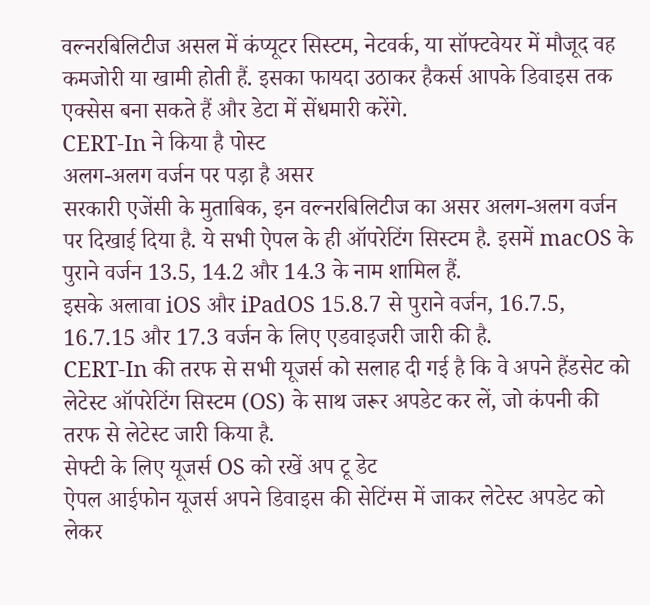वल्नरबिलिटीज असल में कंप्यूटर सिस्टम, नेटवर्क, या सॉफ्टवेयर में मौजूद वह कमजोरी या खामी होती हैं. इसका फायदा उठाकर हैकर्स आपके डिवाइस तक एक्सेस बना सकते हैं और डेटा में सेंधमारी करेंगे.
CERT-In ने किया है पोस्ट
अलग-अलग वर्जन पर पड़ा है असर
सरकारी एजेंसी के मुताबिक, इन वल्नरबिलिटीज का असर अलग-अलग वर्जन पर दिखाई दिया है. ये सभी ऐपल के ही ऑपरेटिंग सिस्टम है. इसमें macOS के पुराने वर्जन 13.5, 14.2 और 14.3 के नाम शामिल हैं.
इसके अलावा iOS और iPadOS 15.8.7 से पुराने वर्जन, 16.7.5, 16.7.15 और 17.3 वर्जन के लिए एडवाइजरी जारी की है.
CERT-In की तरफ से सभी यूजर्स को सलाह दी गई है कि वे अपने हैंडसेट को लेटेस्ट ऑपरेटिंग सिस्टम (OS) के साथ जरूर अपडेट कर लें, जो कंपनी की तरफ से लेटेस्ट जारी किया है.
सेफ्टी के लिए यूजर्स OS को रखें अप टू डेट
ऐपल आईफोन यूजर्स अपने डिवाइस की सेटिंग्स में जाकर लेटेस्ट अपडेट को लेकर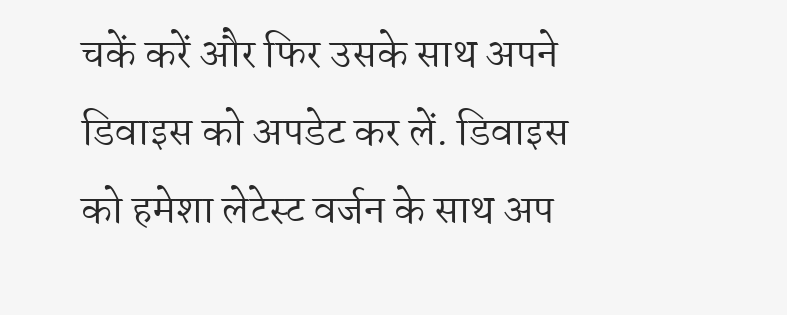चकें करें और फिर उसके साथ अपने डिवाइस को अपडेट कर लें. डिवाइस को हमेशा लेटेस्ट वर्जन के साथ अप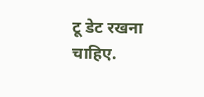टू डेट रखना चाहिए.